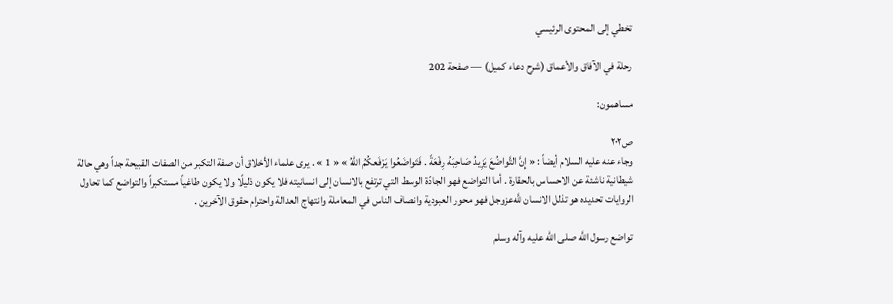تخطي إلى المحتوى الرئيسي

رحلة في الآفاق والأعماق (شرح دعاء كميل) — صفحة 202

مساهمون:

ص٢٠٢
وجاء عنه عليه السلام أيضاً : « إِنَّ التَّواضُعَ يَزِيدُ صَاحِبَهُ رِفْعَةً . فَتَواضَعُوا يَرْفَعكُمُ اللّهُ » « 1 » . يرى علماء الأخلاق أن صفة التكبر من الصفات القبيحة جداً وهي حالة شيطانية ناشئة عن الاحساس بالحقارة . أما التواضع فهو الجادّة الوسط التي ترتفع بالانسان إلى انسانيته فلا يكون ذليلًا ولا يكون طاغياً مستكبراً والتواضع كما تحاول الروايات تحديده هو تذلل الانسان للَّه‌عزوجل فهو محور العبودية وانصاف الناس في المعاملة وانتهاج العدالة واحترام حقوق الآخرين .

تواضع رسول اللَّه صلى الله عليه وآله وسلم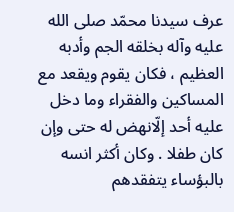عرف سيدنا محمّد صلى الله عليه وآله بخلقه الجم وأدبه العظيم ، فكان يقوم ويقعد مع المساكين والفقراء وما دخل عليه أحد إلّانهض له حتى وإن كان طفلا . وكان أكثر انسه بالبؤساء يتفقدهم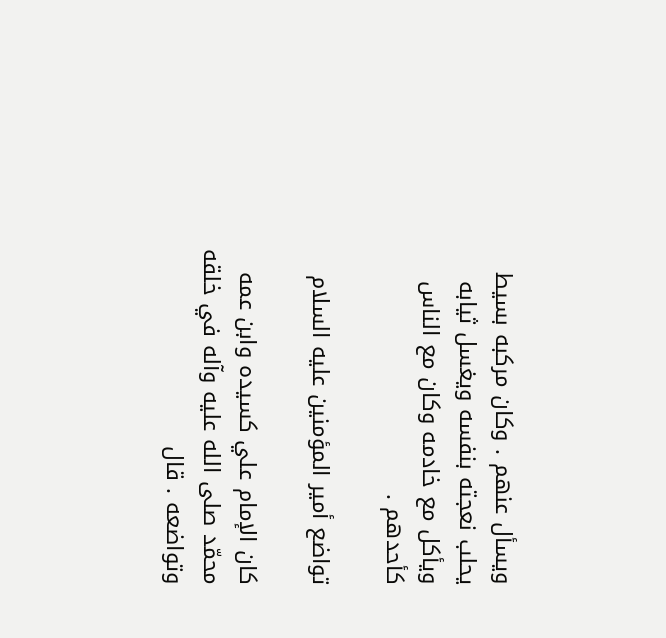ويسأل عنهم . وكان مركبه بسيط يحلب نعجته بنفسه ويغسل ثيابه ويأكل مع خادمه وكان مع الناس كأحدهم .

تواضع أمير المؤمنين عليه السلام

كان الإمام علي كسيده وابن عمه محمّد صلى الله عليه وآله في خلقه وتواضعه . قال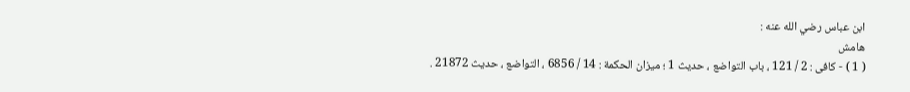ابن عباس رضي الله عنه :
هامش
( 1 ) - كافى : 2 / 121 ، باب التواضع ، حديث 1 ؛ ميزان الحكمة : 14 / 6856 ، التواضع ، حديث 21872 .